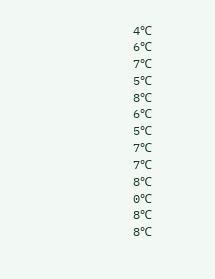4℃
6℃
7℃
5℃
8℃
6℃
5℃
7℃
7℃
8℃
0℃
8℃
8℃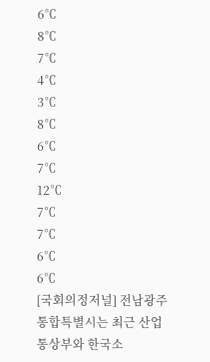6℃
8℃
7℃
4℃
3℃
8℃
6℃
7℃
12℃
7℃
7℃
6℃
6℃
[국회의정저널] 전남광주통합특별시는 최근 산업통상부와 한국소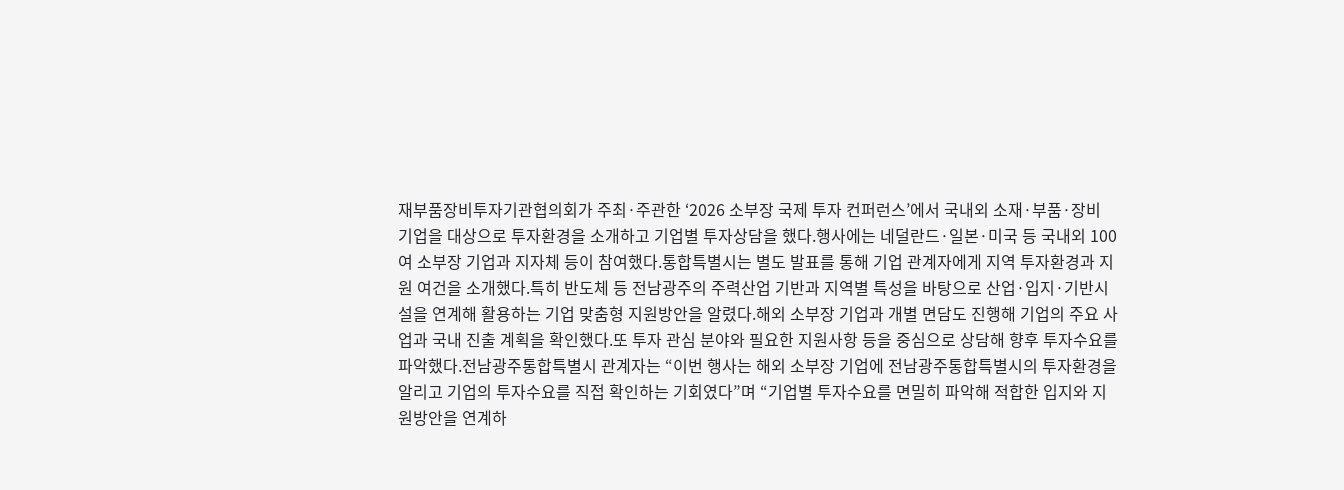재부품장비투자기관협의회가 주최·주관한 ‘2026 소부장 국제 투자 컨퍼런스’에서 국내외 소재·부품·장비 기업을 대상으로 투자환경을 소개하고 기업별 투자상담을 했다.행사에는 네덜란드·일본·미국 등 국내외 100여 소부장 기업과 지자체 등이 참여했다.통합특별시는 별도 발표를 통해 기업 관계자에게 지역 투자환경과 지원 여건을 소개했다.특히 반도체 등 전남광주의 주력산업 기반과 지역별 특성을 바탕으로 산업·입지·기반시설을 연계해 활용하는 기업 맞춤형 지원방안을 알렸다.해외 소부장 기업과 개별 면담도 진행해 기업의 주요 사업과 국내 진출 계획을 확인했다.또 투자 관심 분야와 필요한 지원사항 등을 중심으로 상담해 향후 투자수요를 파악했다.전남광주통합특별시 관계자는 “이번 행사는 해외 소부장 기업에 전남광주통합특별시의 투자환경을 알리고 기업의 투자수요를 직접 확인하는 기회였다”며 “기업별 투자수요를 면밀히 파악해 적합한 입지와 지원방안을 연계하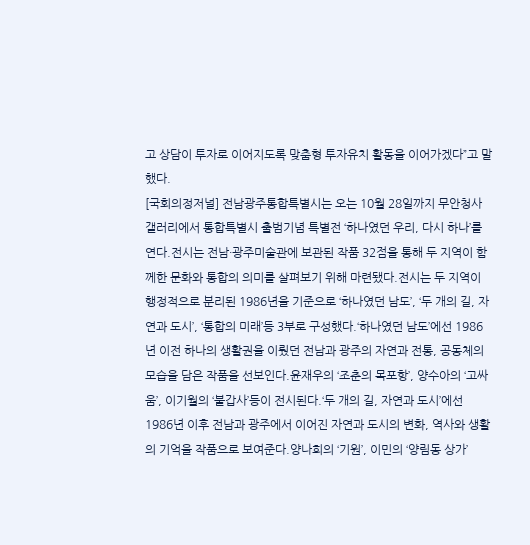고 상담이 투자로 이어지도록 맞춤형 투자유치 활동을 이어가겠다”고 말했다.
[국회의정저널] 전남광주통합특별시는 오는 10월 28일까지 무안청사갤러리에서 통합특별시 출범기념 특별전 ‘하나였던 우리, 다시 하나’를 연다.전시는 전남·광주미술관에 보관된 작품 32점을 통해 두 지역이 함께한 문화와 통합의 의미를 살펴보기 위해 마련됐다.전시는 두 지역이 행정적으로 분리된 1986년을 기준으로 ‘하나였던 남도’, ‘두 개의 길, 자연과 도시’, ‘통합의 미래’등 3부로 구성했다.‘하나였던 남도’에선 1986년 이전 하나의 생활권을 이뤘던 전남과 광주의 자연과 전통, 공동체의 모습을 담은 작품을 선보인다.윤재우의 ‘조춘의 목포항’, 양수아의 ‘고싸움’, 이기월의 ‘불갑사’등이 전시된다.‘두 개의 길, 자연과 도시’에선 1986년 이후 전남과 광주에서 이어진 자연과 도시의 변화, 역사와 생활의 기억을 작품으로 보여준다.양나희의 ‘기원’, 이민의 ‘양림동 상가’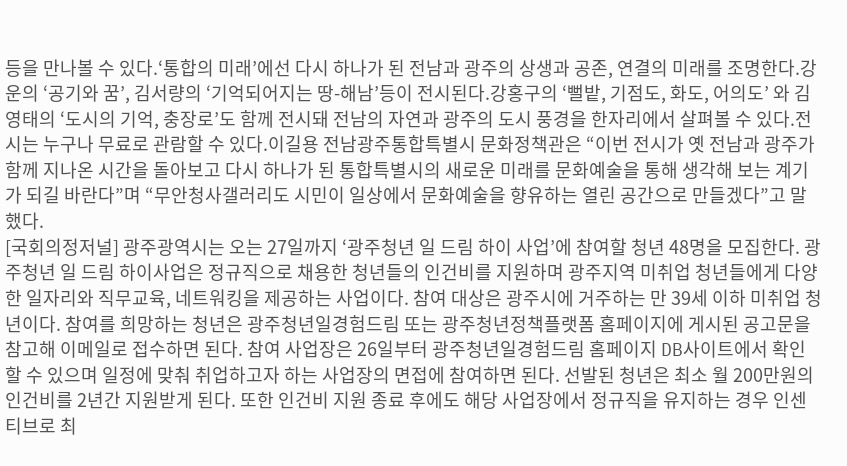등을 만나볼 수 있다.‘통합의 미래’에선 다시 하나가 된 전남과 광주의 상생과 공존, 연결의 미래를 조명한다.강운의 ‘공기와 꿈’, 김서량의 ‘기억되어지는 땅-해남’등이 전시된다.강홍구의 ‘뻘밭, 기점도, 화도, 어의도’ 와 김영태의 ‘도시의 기억, 충장로’도 함께 전시돼 전남의 자연과 광주의 도시 풍경을 한자리에서 살펴볼 수 있다.전시는 누구나 무료로 관람할 수 있다.이길용 전남광주통합특별시 문화정책관은 “이번 전시가 옛 전남과 광주가 함께 지나온 시간을 돌아보고 다시 하나가 된 통합특별시의 새로운 미래를 문화예술을 통해 생각해 보는 계기가 되길 바란다”며 “무안청사갤러리도 시민이 일상에서 문화예술을 향유하는 열린 공간으로 만들겠다”고 말했다.
[국회의정저널] 광주광역시는 오는 27일까지 ‘광주청년 일 드림 하이 사업’에 참여할 청년 48명을 모집한다. 광주청년 일 드림 하이사업은 정규직으로 채용한 청년들의 인건비를 지원하며 광주지역 미취업 청년들에게 다양한 일자리와 직무교육, 네트워킹을 제공하는 사업이다. 참여 대상은 광주시에 거주하는 만 39세 이하 미취업 청년이다. 참여를 희망하는 청년은 광주청년일경험드림 또는 광주청년정책플랫폼 홈페이지에 게시된 공고문을 참고해 이메일로 접수하면 된다. 참여 사업장은 26일부터 광주청년일경험드림 홈페이지 DB사이트에서 확인할 수 있으며 일정에 맞춰 취업하고자 하는 사업장의 면접에 참여하면 된다. 선발된 청년은 최소 월 200만원의 인건비를 2년간 지원받게 된다. 또한 인건비 지원 종료 후에도 해당 사업장에서 정규직을 유지하는 경우 인센티브로 최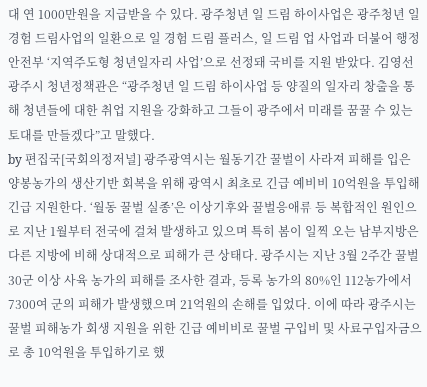대 연 1000만원을 지급받을 수 있다. 광주청년 일 드림 하이사업은 광주청년 일 경험 드림사업의 일환으로 일 경험 드림 플러스, 일 드림 업 사업과 더불어 행정안전부 ‘지역주도형 청년일자리 사업’으로 선정돼 국비를 지원 받았다. 김영선 광주시 청년정책관은 “광주청년 일 드림 하이사업 등 양질의 일자리 창출을 통해 청년들에 대한 취업 지원을 강화하고 그들이 광주에서 미래를 꿈꿀 수 있는 토대를 만들겠다”고 말했다.
by 편집국[국회의정저널] 광주광역시는 월동기간 꿀벌이 사라져 피해를 입은 양봉농가의 생산기반 회복을 위해 광역시 최초로 긴급 예비비 10억원을 투입해 긴급 지원한다. ‘월동 꿀벌 실종’은 이상기후와 꿀벌응애류 등 복합적인 원인으로 지난 1월부터 전국에 걸쳐 발생하고 있으며 특히 봄이 일찍 오는 남부지방은 다른 지방에 비해 상대적으로 피해가 큰 상태다. 광주시는 지난 3월 2주간 꿀벌 30군 이상 사육 농가의 피해를 조사한 결과, 등록 농가의 80%인 112농가에서 7300여 군의 피해가 발생했으며 21억원의 손해를 입었다. 이에 따라 광주시는 꿀벌 피해농가 회생 지원을 위한 긴급 예비비로 꿀벌 구입비 및 사료구입자금으로 총 10억원을 투입하기로 했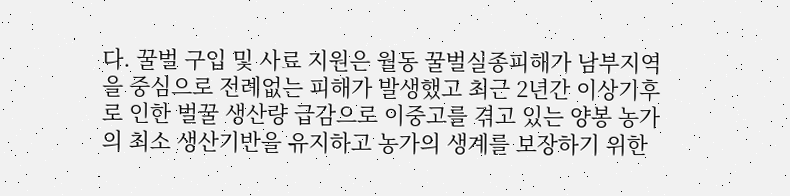다. 꿀벌 구입 및 사료 지원은 월동 꿀벌실종피해가 남부지역을 중심으로 전례없는 피해가 발생했고 최근 2년간 이상기후로 인한 벌꿀 생산량 급감으로 이중고를 겪고 있는 양봉 농가의 최소 생산기반을 유지하고 농가의 생계를 보장하기 위한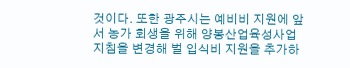것이다. 또한 광주시는 예비비 지원에 앞서 농가 회생을 위해 양봉산업육성사업 지침을 변경해 벌 입식비 지원을 추가하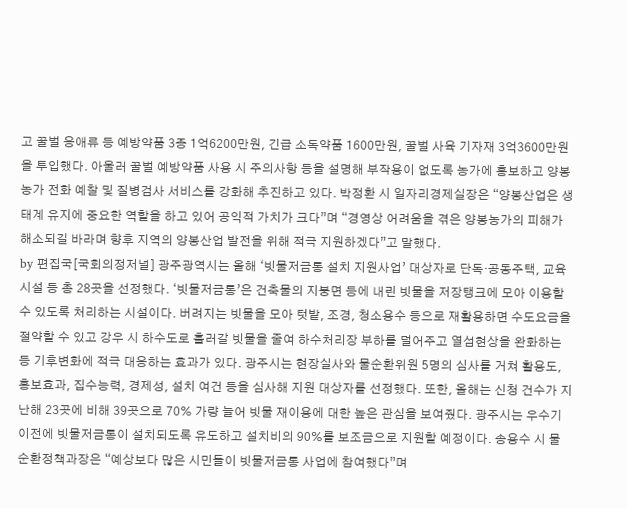고 꿀벌 응애류 등 예방약품 3종 1억6200만원, 긴급 소독약품 1600만원, 꿀벌 사육 기자재 3억3600만원을 투입했다. 아울러 꿀벌 예방약품 사용 시 주의사항 등을 설명해 부작용이 없도록 농가에 홍보하고 양봉농가 전화 예찰 및 질병검사 서비스를 강화해 추진하고 있다. 박정환 시 일자리경제실장은 “양봉산업은 생태계 유지에 중요한 역할을 하고 있어 공익적 가치가 크다”며 “경영상 어려움을 겪은 양봉농가의 피해가 해소되길 바라며 향후 지역의 양봉산업 발전을 위해 적극 지원하겠다”고 말했다.
by 편집국[국회의정저널] 광주광역시는 올해 ‘빗물저금통 설치 지원사업’ 대상자로 단독·공동주택, 교육시설 등 총 28곳을 선정했다. ‘빗물저금통’은 건축물의 지붕면 등에 내린 빗물을 저장탱크에 모아 이용할 수 있도록 처리하는 시설이다. 버려지는 빗물을 모아 텃밭, 조경, 청소용수 등으로 재활용하면 수도요금을 절약할 수 있고 강우 시 하수도로 흘러갈 빗물을 줄여 하수처리장 부하를 덜어주고 열섬현상을 완화하는 등 기후변화에 적극 대응하는 효과가 있다. 광주시는 현장실사와 물순환위원 5명의 심사를 거쳐 활용도, 홍보효과, 집수능력, 경제성, 설치 여건 등을 심사해 지원 대상자를 선정했다. 또한, 올해는 신청 건수가 지난해 23곳에 비해 39곳으로 70% 가량 늘어 빗물 재이용에 대한 높은 관심을 보여줬다. 광주시는 우수기 이전에 빗물저금통이 설치되도록 유도하고 설치비의 90%를 보조금으로 지원할 예정이다. 송용수 시 물순환정책과장은 “예상보다 많은 시민들이 빗물저금통 사업에 참여했다”며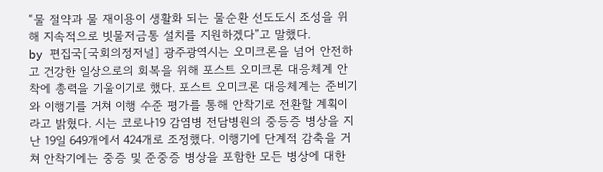“물 절약과 물 재이용이 생활화 되는 물순환 선도도시 조성을 위해 지속적으로 빗물저금통 설치를 지원하겠다”고 말했다.
by 편집국[국회의정저널] 광주광역시는 오미크론을 넘어 안전하고 건강한 일상으로의 회복을 위해 포스트 오미크론 대응체계 안착에 총력을 기울이기로 했다. 포스트 오미크론 대응체계는 준비기와 이행기를 거쳐 이행 수준 평가를 통해 안착기로 전환할 계획이라고 밝혔다. 시는 코로나19 감염병 전담병원의 중등증 병상을 지난 19일 649개에서 424개로 조정했다. 이행기에 단계적 감축을 거쳐 안착기에는 중증 및 준중증 병상을 포함한 모든 병상에 대한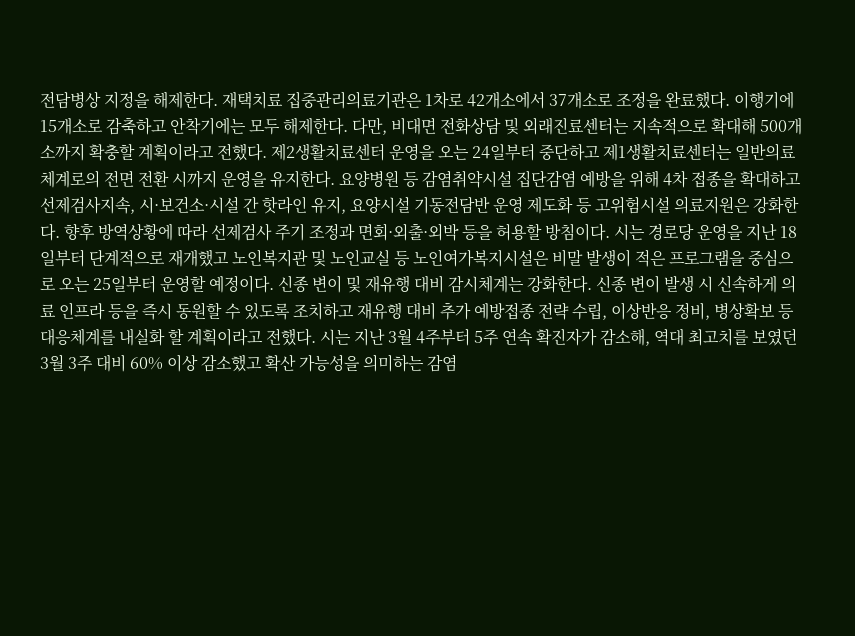전담병상 지정을 해제한다. 재택치료 집중관리의료기관은 1차로 42개소에서 37개소로 조정을 완료했다. 이행기에 15개소로 감축하고 안착기에는 모두 해제한다. 다만, 비대면 전화상담 및 외래진료센터는 지속적으로 확대해 500개소까지 확충할 계획이라고 전했다. 제2생활치료센터 운영을 오는 24일부터 중단하고 제1생활치료센터는 일반의료체계로의 전면 전환 시까지 운영을 유지한다. 요양병원 등 감염취약시설 집단감염 예방을 위해 4차 접종을 확대하고 선제검사지속, 시·보건소·시설 간 핫라인 유지, 요양시설 기동전담반 운영 제도화 등 고위험시설 의료지원은 강화한다. 향후 방역상황에 따라 선제검사 주기 조정과 면회·외출·외박 등을 허용할 방침이다. 시는 경로당 운영을 지난 18일부터 단계적으로 재개했고 노인복지관 및 노인교실 등 노인여가복지시설은 비말 발생이 적은 프로그램을 중심으로 오는 25일부터 운영할 예정이다. 신종 변이 및 재유행 대비 감시체계는 강화한다. 신종 변이 발생 시 신속하게 의료 인프라 등을 즉시 동원할 수 있도록 조치하고 재유행 대비 추가 예방접종 전략 수립, 이상반응 정비, 병상확보 등 대응체계를 내실화 할 계획이라고 전했다. 시는 지난 3월 4주부터 5주 연속 확진자가 감소해, 역대 최고치를 보였던 3월 3주 대비 60% 이상 감소했고 확산 가능성을 의미하는 감염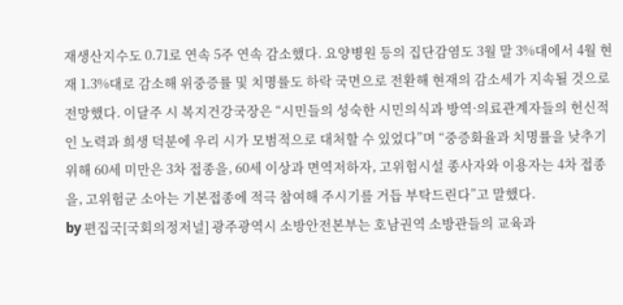재생산지수도 0.71로 연속 5주 연속 감소했다. 요양병원 등의 집단감염도 3월 말 3%대에서 4월 현재 1.3%대로 감소해 위중증률 및 치명률도 하락 국면으로 전환해 현재의 감소세가 지속될 것으로 전망했다. 이달주 시 복지건강국장은 “시민들의 성숙한 시민의식과 방역·의료관계자들의 헌신적인 노력과 희생 덕분에 우리 시가 모범적으로 대처할 수 있었다”며 “중증화율과 치명률을 낮추기 위해 60세 미만은 3차 접종을, 60세 이상과 면역저하자, 고위험시설 종사자와 이용자는 4차 접종을, 고위험군 소아는 기본접종에 적극 참여해 주시기를 거듭 부탁드린다”고 말했다.
by 편집국[국회의정저널] 광주광역시 소방안전본부는 호남권역 소방관들의 교육과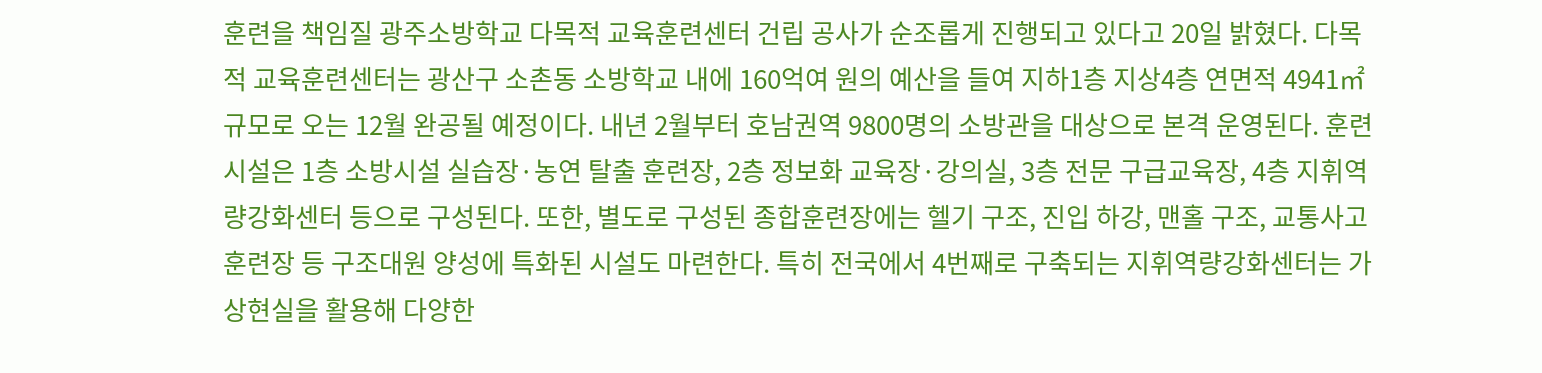훈련을 책임질 광주소방학교 다목적 교육훈련센터 건립 공사가 순조롭게 진행되고 있다고 20일 밝혔다. 다목적 교육훈련센터는 광산구 소촌동 소방학교 내에 160억여 원의 예산을 들여 지하1층 지상4층 연면적 4941㎡ 규모로 오는 12월 완공될 예정이다. 내년 2월부터 호남권역 9800명의 소방관을 대상으로 본격 운영된다. 훈련 시설은 1층 소방시설 실습장·농연 탈출 훈련장, 2층 정보화 교육장·강의실, 3층 전문 구급교육장, 4층 지휘역량강화센터 등으로 구성된다. 또한, 별도로 구성된 종합훈련장에는 헬기 구조, 진입 하강, 맨홀 구조, 교통사고 훈련장 등 구조대원 양성에 특화된 시설도 마련한다. 특히 전국에서 4번째로 구축되는 지휘역량강화센터는 가상현실을 활용해 다양한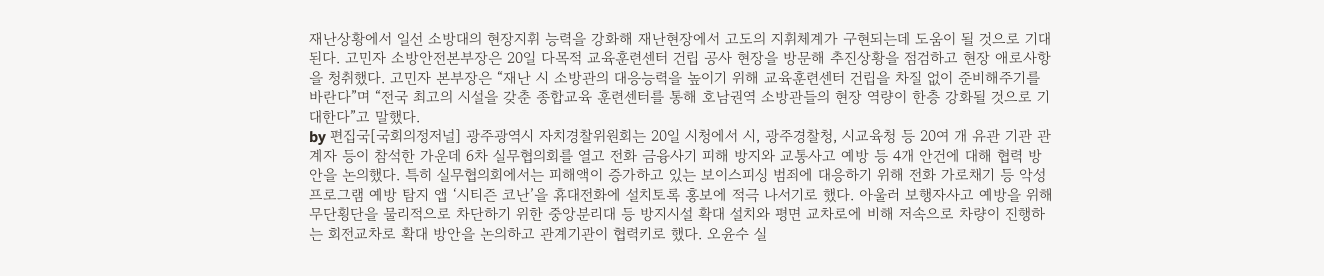재난상황에서 일선 소방대의 현장지휘 능력을 강화해 재난현장에서 고도의 지휘체계가 구현되는데 도움이 될 것으로 기대된다. 고민자 소방안전본부장은 20일 다목적 교육훈련센터 건립 공사 현장을 방문해 추진상황을 점검하고 현장 애로사항을 청취했다. 고민자 본부장은 “재난 시 소방관의 대응능력을 높이기 위해 교육훈련센터 건립을 차질 없이 준비해주기를 바란다”며 “전국 최고의 시설을 갖춘 종합교육 훈련센터를 통해 호남권역 소방관들의 현장 역량이 한층 강화될 것으로 기대한다”고 말했다.
by 편집국[국회의정저널] 광주광역시 자치경찰위원회는 20일 시청에서 시, 광주경찰청, 시교육청 등 20여 개 유관 기관 관계자 등이 참석한 가운데 6차 실무협의회를 열고 전화 금융사기 피해 방지와 교통사고 예방 등 4개 안건에 대해 협력 방안을 논의했다. 특히 실무협의회에서는 피해액이 증가하고 있는 보이스피싱 범죄에 대응하기 위해 전화 가로채기 등 악성 프로그램 예방 탐지 앱 ‘시티즌 코난’을 휴대전화에 설치토록 홍보에 적극 나서기로 했다. 아울러 보행자사고 예방을 위해 무단횡단을 물리적으로 차단하기 위한 중앙분리대 등 방지시설 확대 설치와 평면 교차로에 비해 저속으로 차량이 진행하는 회전교차로 확대 방안을 논의하고 관계기관이 협력키로 했다. 오윤수 실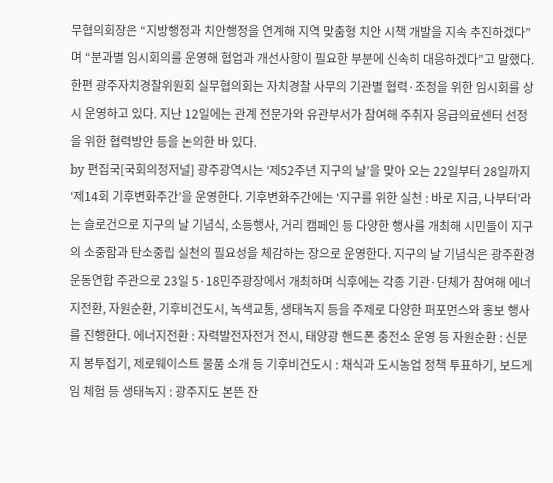무협의회장은 “지방행정과 치안행정을 연계해 지역 맞춤형 치안 시책 개발을 지속 추진하겠다”며 “분과별 임시회의를 운영해 협업과 개선사항이 필요한 부분에 신속히 대응하겠다”고 말했다. 한편 광주자치경찰위원회 실무협의회는 자치경찰 사무의 기관별 협력·조정을 위한 임시회를 상시 운영하고 있다. 지난 12일에는 관계 전문가와 유관부서가 참여해 주취자 응급의료센터 선정을 위한 협력방안 등을 논의한 바 있다.
by 편집국[국회의정저널] 광주광역시는 ‘제52주년 지구의 날’을 맞아 오는 22일부터 28일까지 ‘제14회 기후변화주간’을 운영한다. 기후변화주간에는 ‘지구를 위한 실천 : 바로 지금, 나부터’라는 슬로건으로 지구의 날 기념식, 소등행사, 거리 캠페인 등 다양한 행사를 개최해 시민들이 지구의 소중함과 탄소중립 실천의 필요성을 체감하는 장으로 운영한다. 지구의 날 기념식은 광주환경운동연합 주관으로 23일 5·18민주광장에서 개최하며 식후에는 각종 기관·단체가 참여해 에너지전환, 자원순환, 기후비건도시, 녹색교통, 생태녹지 등을 주제로 다양한 퍼포먼스와 홍보 행사를 진행한다. 에너지전환 : 자력발전자전거 전시, 태양광 핸드폰 충전소 운영 등 자원순환 : 신문지 봉투접기, 제로웨이스트 물품 소개 등 기후비건도시 : 채식과 도시농업 정책 투표하기, 보드게임 체험 등 생태녹지 : 광주지도 본뜬 잔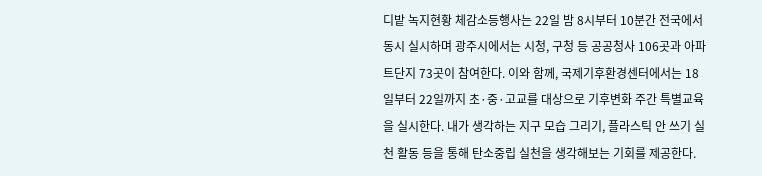디밭 녹지현황 체감소등행사는 22일 밤 8시부터 10분간 전국에서 동시 실시하며 광주시에서는 시청, 구청 등 공공청사 106곳과 아파트단지 73곳이 참여한다. 이와 함께, 국제기후환경센터에서는 18일부터 22일까지 초·중·고교를 대상으로 기후변화 주간 특별교육을 실시한다. 내가 생각하는 지구 모습 그리기, 플라스틱 안 쓰기 실천 활동 등을 통해 탄소중립 실천을 생각해보는 기회를 제공한다.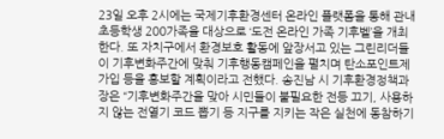23일 오후 2시에는 국제기후환경센터 온라인 플랫폼을 통해 관내 초등학생 200가족을 대상으로 ‘도전 온라인 가족 기후벨’을 개최한다. 또 자치구에서 환경보호 활동에 앞장서고 있는 그린리더들이 기후변화주간에 맞춰 기후행동캠페인을 펼치며 탄소포인트제 가입 등을 홍보할 계획이라고 전했다. 송진남 시 기후환경정책과장은 “기후변화주간을 맞아 시민들이 불필요한 전등 끄기, 사용하지 않는 전열기 코드 뽑기 등 지구를 지키는 작은 실천에 동참하기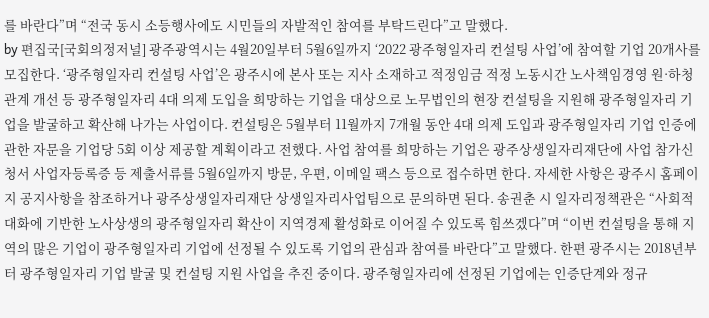를 바란다”며 “전국 동시 소등행사에도 시민들의 자발적인 참여를 부탁드린다”고 말했다.
by 편집국[국회의정저널] 광주광역시는 4월20일부터 5월6일까지 ‘2022 광주형일자리 컨설팅 사업’에 참여할 기업 20개사를 모집한다. ‘광주형일자리 컨설팅 사업’은 광주시에 본사 또는 지사 소재하고 적정임금 적정 노동시간 노사책임경영 원·하청 관계 개선 등 광주형일자리 4대 의제 도입을 희망하는 기업을 대상으로 노무법인의 현장 컨설팅을 지원해 광주형일자리 기업을 발굴하고 확산해 나가는 사업이다. 컨설팅은 5월부터 11월까지 7개월 동안 4대 의제 도입과 광주형일자리 기업 인증에 관한 자문을 기업당 5회 이상 제공할 계획이라고 전했다. 사업 참여를 희망하는 기업은 광주상생일자리재단에 사업 참가신청서 사업자등록증 등 제출서류를 5월6일까지 방문, 우편, 이메일 팩스 등으로 접수하면 한다. 자세한 사항은 광주시 홈페이지 공지사항을 참조하거나 광주상생일자리재단 상생일자리사업팀으로 문의하면 된다. 송권춘 시 일자리정책관은 “사회적 대화에 기반한 노사상생의 광주형일자리 확산이 지역경제 활성화로 이어질 수 있도록 힘쓰겠다”며 “이번 컨설팅을 통해 지역의 많은 기업이 광주형일자리 기업에 선정될 수 있도록 기업의 관심과 참여를 바란다”고 말했다. 한편 광주시는 2018년부터 광주형일자리 기업 발굴 및 컨설팅 지원 사업을 추진 중이다. 광주형일자리에 선정된 기업에는 인증단계와 정규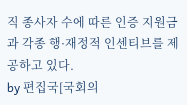직 종사자 수에 따른 인증 지원금과 각종 행·재정적 인센티브를 제공하고 있다.
by 편집국[국회의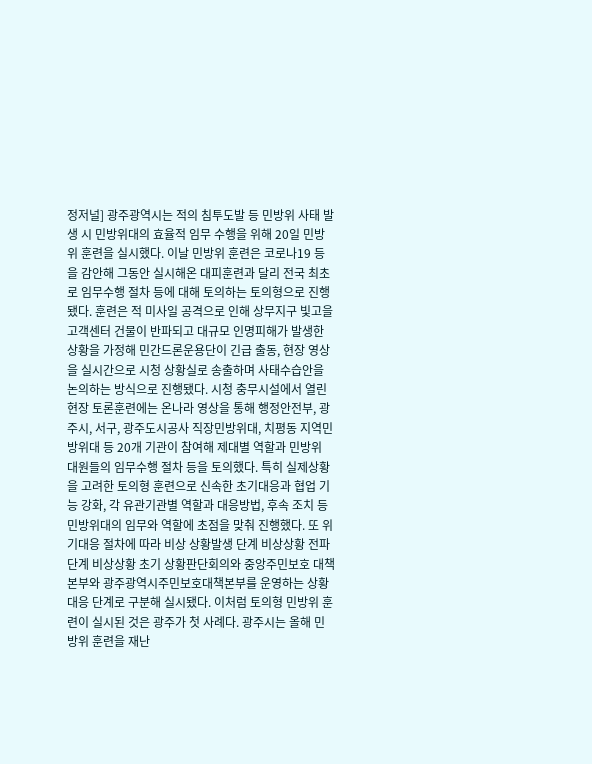정저널] 광주광역시는 적의 침투도발 등 민방위 사태 발생 시 민방위대의 효율적 임무 수행을 위해 20일 민방위 훈련을 실시했다. 이날 민방위 훈련은 코로나19 등을 감안해 그동안 실시해온 대피훈련과 달리 전국 최초로 임무수행 절차 등에 대해 토의하는 토의형으로 진행됐다. 훈련은 적 미사일 공격으로 인해 상무지구 빛고을 고객센터 건물이 반파되고 대규모 인명피해가 발생한 상황을 가정해 민간드론운용단이 긴급 출동, 현장 영상을 실시간으로 시청 상황실로 송출하며 사태수습안을 논의하는 방식으로 진행됐다. 시청 충무시설에서 열린 현장 토론훈련에는 온나라 영상을 통해 행정안전부, 광주시, 서구, 광주도시공사 직장민방위대, 치평동 지역민방위대 등 20개 기관이 참여해 제대별 역할과 민방위 대원들의 임무수행 절차 등을 토의했다. 특히 실제상황을 고려한 토의형 훈련으로 신속한 초기대응과 협업 기능 강화, 각 유관기관별 역할과 대응방법, 후속 조치 등 민방위대의 임무와 역할에 초점을 맞춰 진행했다. 또 위기대응 절차에 따라 비상 상황발생 단계 비상상황 전파단계 비상상황 초기 상황판단회의와 중앙주민보호 대책본부와 광주광역시주민보호대책본부를 운영하는 상황대응 단계로 구분해 실시됐다. 이처럼 토의형 민방위 훈련이 실시된 것은 광주가 첫 사례다. 광주시는 올해 민방위 훈련을 재난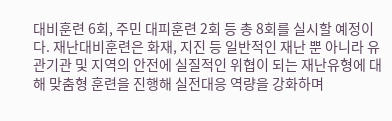대비훈련 6회, 주민 대피훈련 2회 등 총 8회를 실시할 예정이다. 재난대비훈련은 화재, 지진 등 일반적인 재난 뿐 아니라 유관기관 및 지역의 안전에 실질적인 위협이 되는 재난유형에 대해 맞춤형 훈련을 진행해 실전대응 역량을 강화하며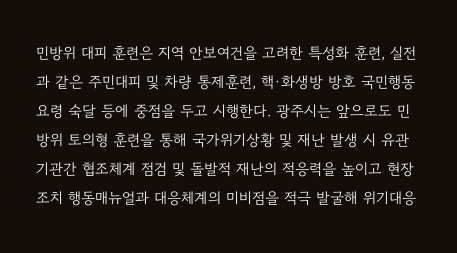민방위 대피 훈련은 지역 안보여건을 고려한 특성화 훈련, 실전과 같은 주민대피 및 차량 통제훈련, 핵·화생방 방호 국민행동요령 숙달 등에 중점을 두고 시행한다. 광주시는 앞으로도 민방위 토의형 훈련을 통해 국가위기상황 및 재난 발생 시 유관기관간 협조체계 점검 및 돌발적 재난의 적응력을 높이고 현장조치 행동매뉴얼과 대응체계의 미비점을 적극 발굴해 위기대응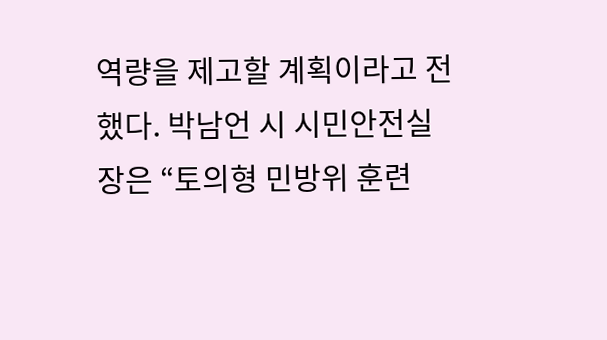역량을 제고할 계획이라고 전했다. 박남언 시 시민안전실장은 “토의형 민방위 훈련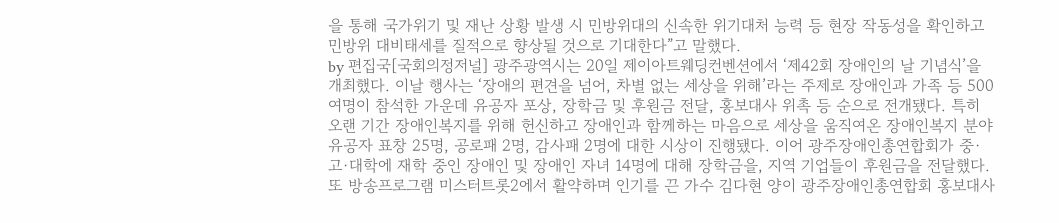을 통해 국가위기 및 재난 상황 발생 시 민방위대의 신속한 위기대처 능력 등 현장 작동성을 확인하고 민방위 대비태세를 질적으로 향상될 것으로 기대한다”고 말했다.
by 편집국[국회의정저널] 광주광역시는 20일 제이아트웨딩컨벤션에서 ‘제42회 장애인의 날 기념식’을 개최했다. 이날 행사는 ‘장애의 편견을 넘어, 차별 없는 세상을 위해’라는 주제로 장애인과 가족 등 500여명이 참석한 가운데 유공자 포상, 장학금 및 후원금 전달, 홍보대사 위촉 등 순으로 전개됐다. 특히 오랜 기간 장애인복지를 위해 헌신하고 장애인과 함께하는 마음으로 세상을 움직여온 장애인복지 분야 유공자 표창 25명, 공로패 2명, 감사패 2명에 대한 시상이 진행됐다. 이어 광주장애인총연합회가 중·고·대학에 재학 중인 장애인 및 장애인 자녀 14명에 대해 장학금을, 지역 기업들이 후원금을 전달했다. 또 방송프로그램 미스터트롯2에서 활약하며 인기를 끈 가수 김다현 양이 광주장애인총연합회 홍보대사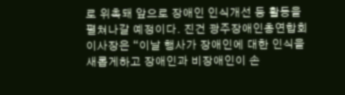로 위촉돼 앞으로 장애인 인식개선 등 활동을 펼쳐나갈 예정이다. 진건 광주장애인총연합회 이사장은 “이날 행사가 장애인에 대한 인식을 새롭게하고 장애인과 비장애인이 손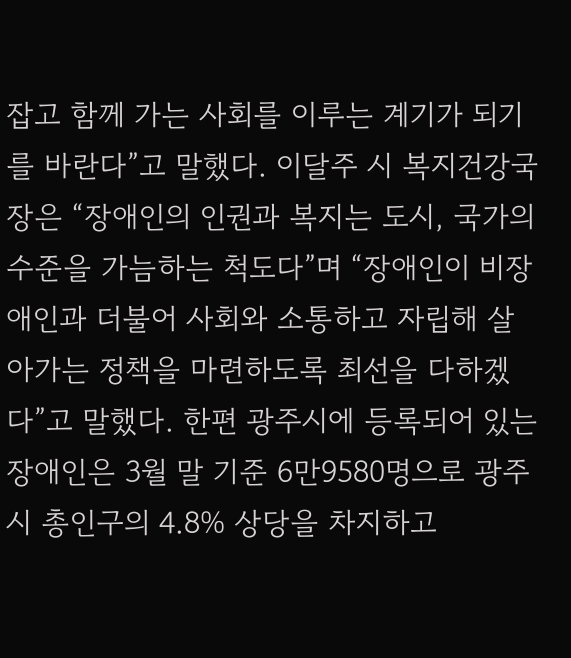잡고 함께 가는 사회를 이루는 계기가 되기를 바란다”고 말했다. 이달주 시 복지건강국장은 “장애인의 인권과 복지는 도시, 국가의 수준을 가늠하는 척도다”며 “장애인이 비장애인과 더불어 사회와 소통하고 자립해 살아가는 정책을 마련하도록 최선을 다하겠다”고 말했다. 한편 광주시에 등록되어 있는 장애인은 3월 말 기준 6만9580명으로 광주시 총인구의 4.8% 상당을 차지하고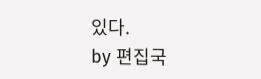있다.
by 편집국